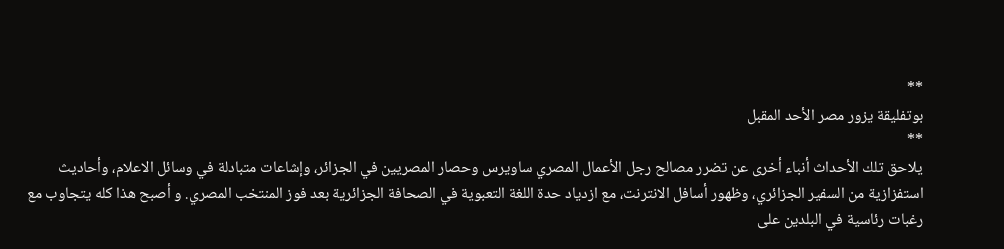**
بوتفليقة يزور مصر الأحد المقبل
**
يلاحق تلك الأحداث أنباء أخرى عن تضرر مصالح رجل الأعمال المصري ساويرس وحصار المصريين في الجزائر، وإشاعات متبادلة في وسائل الاعلام، وأحاديث استفزازية من السفير الجزائري، وظهور أسافل الانترنت، مع ازدياد حدة اللغة التعبوية في الصحافة الجزائرية بعد فوز المنتخب المصري. و أصبح هذا كله يتجاوب مع رغبات رئاسية في البلدين على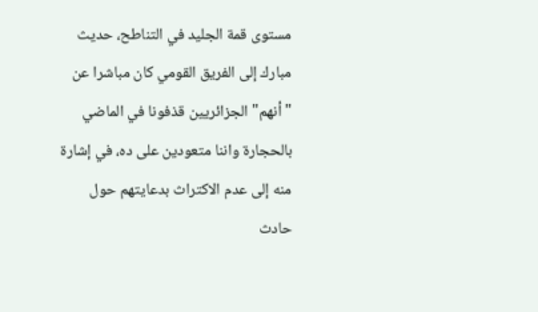مستوى قمة الجليد في التناطح، حديث مبارك إلى الفريق القومي كان مباشرا عن "أنهم" الجزائريين قذفونا في الماضي بالحجارة واننا متعودين على ده، في إشارة منه إلى عدم الاكتراث بدعايتهم حول حادث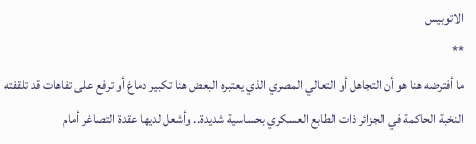الاتوبيس
**
ما أفترضه هنا هو أن التجاهل أو التعالي المصري الذي يعتبره البعض هنا تكبير دماغ أو ترفع على تفاهات قد تلقفته النخبة الحاكمة في الجزائر ذات الطابع العسكري بحساسية شديدة.. وأشعل لديها عقدة التصاغر أمام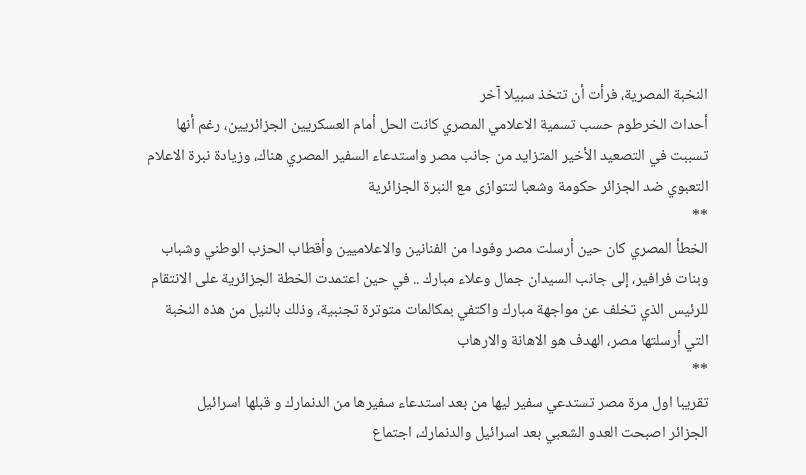النخبة المصرية، فرأت أن تتخذ سبيلا آخر
أحداث الخرطوم حسب تسمية الاعلامي المصري كانت الحل أمام العسكريين الجزائريين، رغم أنها تسببت في التصعيد الأخير المتزايد من جانب مصر واستدعاء السفير المصري هناك، وزيادة نبرة الاعلام التعبوي ضد الجزائر حكومة وشعبا لتتوازى مع النبرة الجزائرية
**
الخطأ المصري كان حين أرسلت مصر وفودا من الفنانين والاعلاميين وأقطاب الحزب الوطني وشباب وبنات فرافير، إلى جانب السيدان جمال وعلاء مبارك .. في حين اعتمدت الخطة الجزائرية على الانتقام للرئيس الذي تخلف عن مواجهة مبارك واكتفي بمكالمات متوترة تجنبية، وذلك بالنيل من هذه النخبة التي أرسلتها مصر، الهدف هو الاهانة والارهاب
**
تقريبا اول مرة مصر تستدعي سفير ليها من بعد استدعاء سفيرها من الدنمارك و قبلها اسرائيل
الجزائر اصبحت العدو الشعبي بعد اسرائيل والدنمارك، اجتماع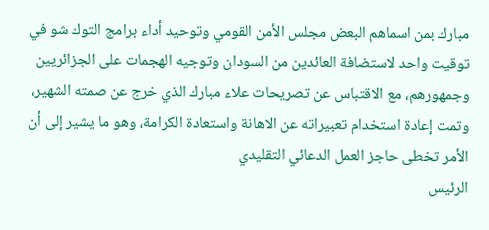مبارك بمن اسماهم البعض مجلس الأمن القومي وتوحيد أداء برامج التوك شو في توقيت واحد لاستضافة العائدين من السودان وتوجيه الهجمات على الجزائريين وجمهورهم، مع الاقتباس عن تصريحات علاء مبارك الذي خرج عن صمته الشهير، وتمت إعادة استخدام تعبيراته عن الاهانة واستعادة الكرامة، وهو ما يشير إلى أن الأمر تخطى حاجز العمل الدعائي التقليدي
الرئيس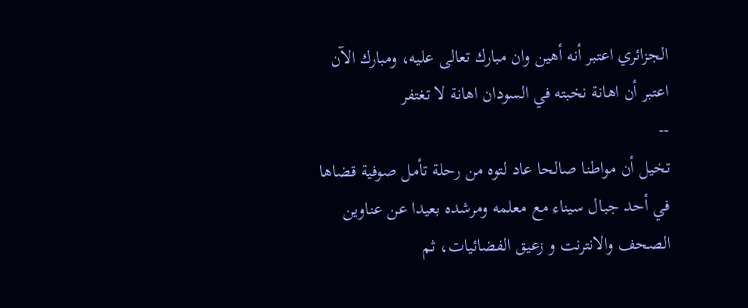الجزائري اعتبر أنه أهين وان مبارك تعالى عليه، ومبارك الآن اعتبر أن اهانة نخبته في السودان اهانة لا تغتفر
--
تخيل أن مواطنا صالحا عاد لتوه من رحلة تأمل صوفية قضاها في أحد جبال سيناء مع معلمه ومرشده بعيدا عن عناوين الصحف والانترنت و زعيق الفضائيات، ثم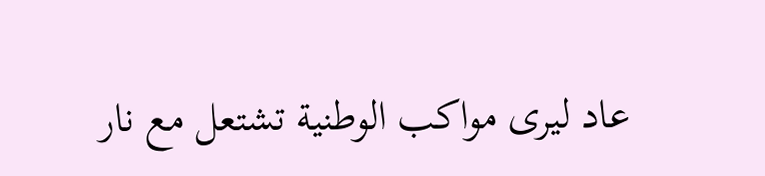عاد ليرى مواكب الوطنية تشتعل مع نار